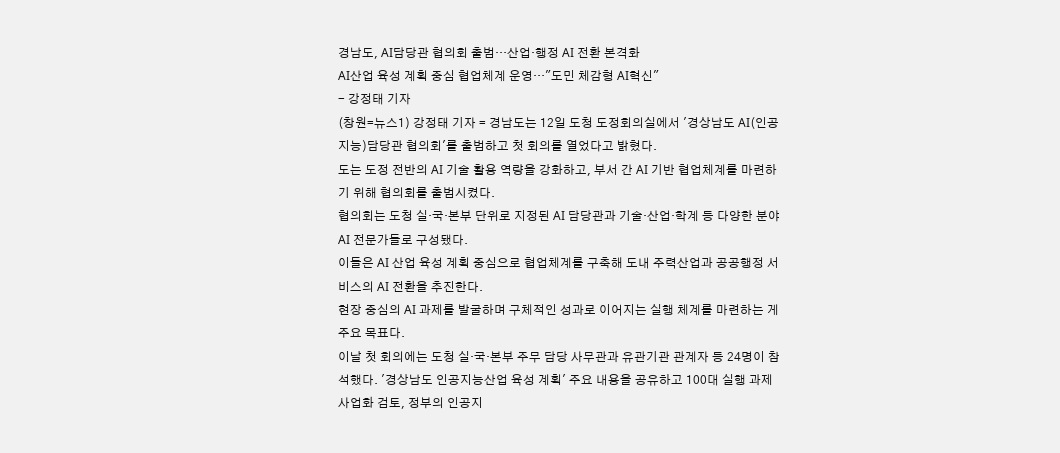경남도, AI담당관 협의회 출범…산업·행정 AI 전환 본격화
AI산업 육성 계획 중심 협업체계 운영…"도민 체감형 AI혁신"
- 강정태 기자
(창원=뉴스1) 강정태 기자 = 경남도는 12일 도청 도정회의실에서 '경상남도 AI(인공지능)담당관 협의회'를 출범하고 첫 회의를 열었다고 밝혔다.
도는 도정 전반의 AI 기술 활용 역량을 강화하고, 부서 간 AI 기반 협업체계를 마련하기 위해 협의회를 출범시켰다.
협의회는 도청 실·국·본부 단위로 지정된 AI 담당관과 기술·산업·학계 등 다양한 분야 AI 전문가들로 구성됐다.
이들은 AI 산업 육성 계획 중심으로 협업체계를 구축해 도내 주력산업과 공공행정 서비스의 AI 전환을 추진한다.
현장 중심의 AI 과제를 발굴하며 구체적인 성과로 이어지는 실행 체계를 마련하는 게 주요 목표다.
이날 첫 회의에는 도청 실·국·본부 주무 담당 사무관과 유관기관 관계자 등 24명이 참석했다. '경상남도 인공지능산업 육성 계획' 주요 내용을 공유하고 100대 실행 과제 사업화 검토, 정부의 인공지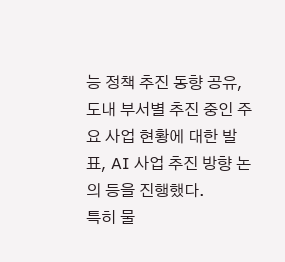능 정책 추진 동향 공유, 도내 부서별 추진 중인 주요 사업 현황에 대한 발표, AI 사업 추진 방향 논의 등을 진행했다.
특히 물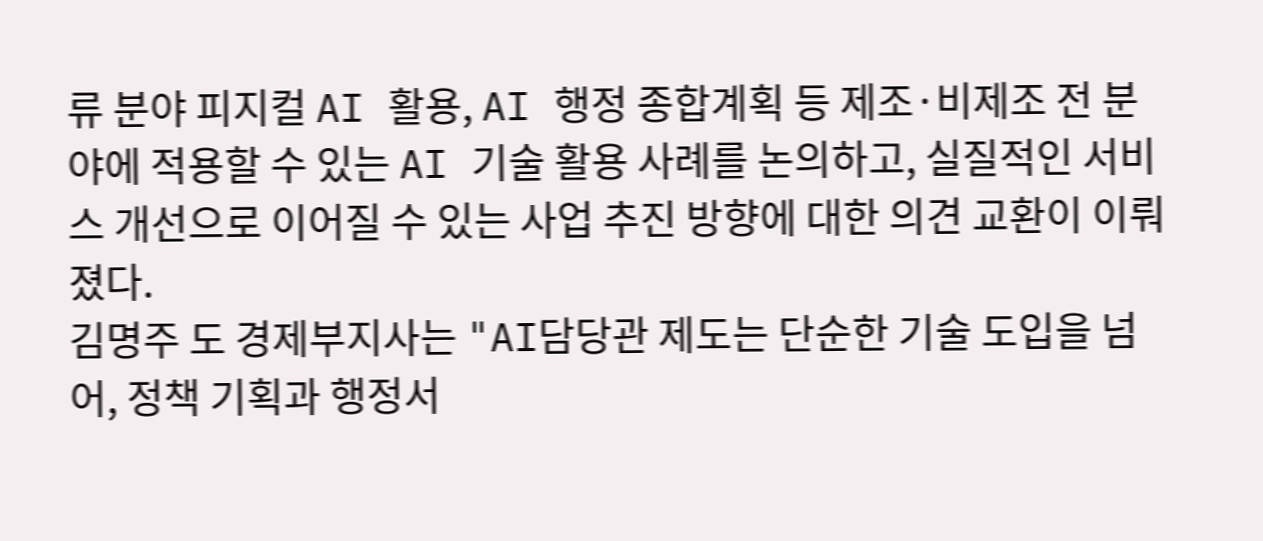류 분야 피지컬 AI 활용, AI 행정 종합계획 등 제조·비제조 전 분야에 적용할 수 있는 AI 기술 활용 사례를 논의하고, 실질적인 서비스 개선으로 이어질 수 있는 사업 추진 방향에 대한 의견 교환이 이뤄졌다.
김명주 도 경제부지사는 "AI담당관 제도는 단순한 기술 도입을 넘어, 정책 기획과 행정서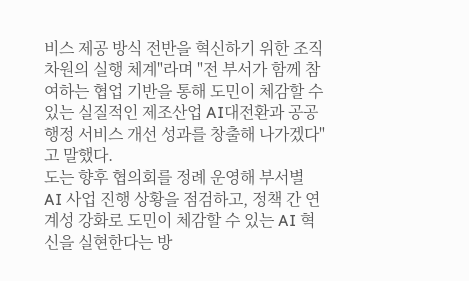비스 제공 방식 전반을 혁신하기 위한 조직 차원의 실행 체계"라며 "전 부서가 함께 참여하는 협업 기반을 통해 도민이 체감할 수 있는 실질적인 제조산업 AI대전환과 공공행정 서비스 개선 성과를 창출해 나가겠다"고 말했다.
도는 향후 협의회를 정례 운영해 부서별 AI 사업 진행 상황을 점검하고, 정책 간 연계성 강화로 도민이 체감할 수 있는 AI 혁신을 실현한다는 방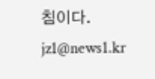침이다.
jz1@news1.kr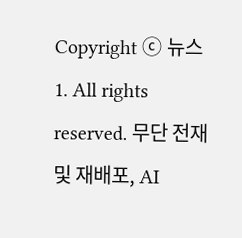Copyright ⓒ 뉴스1. All rights reserved. 무단 전재 및 재배포, AI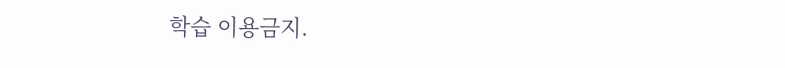학습 이용금지.